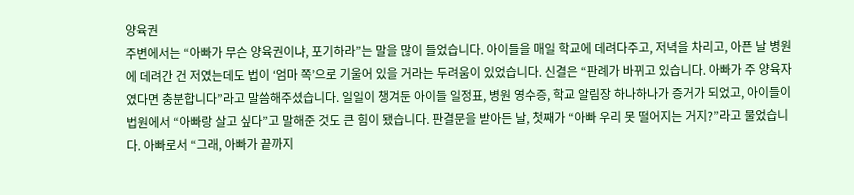양육권
주변에서는 “아빠가 무슨 양육권이냐, 포기하라”는 말을 많이 들었습니다. 아이들을 매일 학교에 데려다주고, 저녁을 차리고, 아픈 날 병원에 데려간 건 저였는데도 법이 ‘엄마 쪽’으로 기울어 있을 거라는 두려움이 있었습니다. 신결은 “판례가 바뀌고 있습니다. 아빠가 주 양육자였다면 충분합니다”라고 말씀해주셨습니다. 일일이 챙겨둔 아이들 일정표, 병원 영수증, 학교 알림장 하나하나가 증거가 되었고, 아이들이 법원에서 “아빠랑 살고 싶다”고 말해준 것도 큰 힘이 됐습니다. 판결문을 받아든 날, 첫째가 “아빠 우리 못 떨어지는 거지?”라고 물었습니다. 아빠로서 “그래, 아빠가 끝까지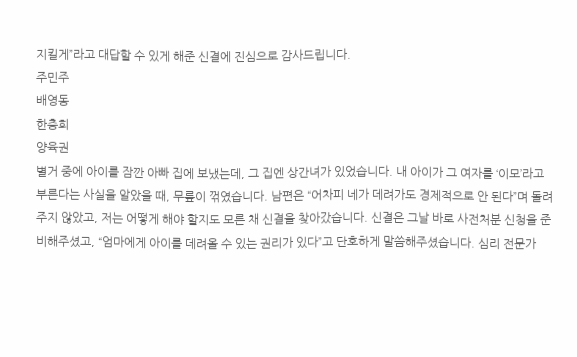지킬게”라고 대답할 수 있게 해준 신결에 진심으로 감사드립니다.
주민주
배영동
한충희
양육권
별거 중에 아이를 잠깐 아빠 집에 보냈는데, 그 집엔 상간녀가 있었습니다. 내 아이가 그 여자를 ‘이모’라고 부른다는 사실을 알았을 때, 무릎이 꺾였습니다. 남편은 “어차피 네가 데려가도 경제적으로 안 된다”며 돌려주지 않았고, 저는 어떻게 해야 할지도 모른 채 신결을 찾아갔습니다. 신결은 그날 바로 사전처분 신청을 준비해주셨고, “엄마에게 아이를 데려올 수 있는 권리가 있다”고 단호하게 말씀해주셨습니다. 심리 전문가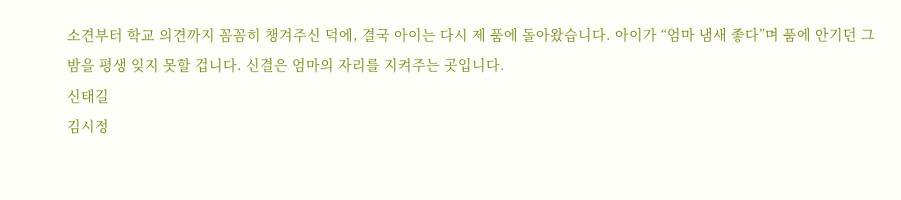소견부터 학교 의견까지 꼼꼼히 챙겨주신 덕에, 결국 아이는 다시 제 품에 돌아왔습니다. 아이가 “엄마 냄새 좋다”며 품에 안기던 그 밤을 평생 잊지 못할 겁니다. 신결은 엄마의 자리를 지켜주는 곳입니다.
신태길
김시정